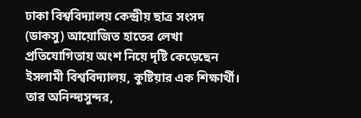ঢাকা বিশ্ববিদ্যালয় কেন্দ্রীয় ছাত্র সংসদ (ডাকসু) আয়োজিত হাতের লেখা প্রতিযোগিতায় অংশ নিয়ে দৃষ্টি কেড়েছেন ইসলামী বিশ্ববিদ্যালয়, কুষ্টিয়ার এক শিক্ষার্থী। তার অনিন্দ্যসুন্দর,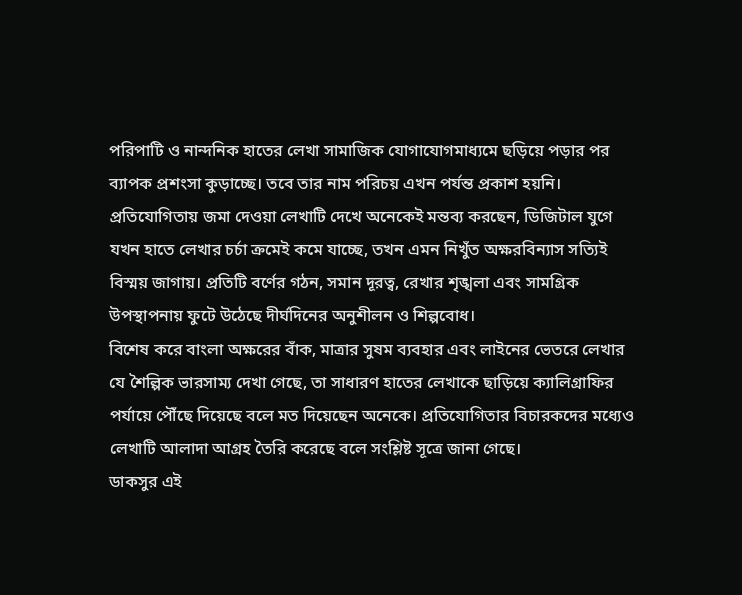পরিপাটি ও নান্দনিক হাতের লেখা সামাজিক যোগাযোগমাধ্যমে ছড়িয়ে পড়ার পর ব্যাপক প্রশংসা কুড়াচ্ছে। তবে তার নাম পরিচয় এখন পর্যন্ত প্রকাশ হয়নি।
প্রতিযোগিতায় জমা দেওয়া লেখাটি দেখে অনেকেই মন্তব্য করছেন, ডিজিটাল যুগে যখন হাতে লেখার চর্চা ক্রমেই কমে যাচ্ছে, তখন এমন নিখুঁত অক্ষরবিন্যাস সত্যিই বিস্ময় জাগায়। প্রতিটি বর্ণের গঠন, সমান দূরত্ব, রেখার শৃঙ্খলা এবং সামগ্রিক উপস্থাপনায় ফুটে উঠেছে দীর্ঘদিনের অনুশীলন ও শিল্পবোধ।
বিশেষ করে বাংলা অক্ষরের বাঁক, মাত্রার সুষম ব্যবহার এবং লাইনের ভেতরে লেখার যে শৈল্পিক ভারসাম্য দেখা গেছে, তা সাধারণ হাতের লেখাকে ছাড়িয়ে ক্যালিগ্রাফির পর্যায়ে পৌঁছে দিয়েছে বলে মত দিয়েছেন অনেকে। প্রতিযোগিতার বিচারকদের মধ্যেও লেখাটি আলাদা আগ্রহ তৈরি করেছে বলে সংশ্লিষ্ট সূত্রে জানা গেছে।
ডাকসুর এই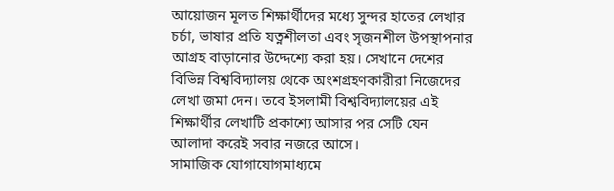আয়োজন মূলত শিক্ষার্থীদের মধ্যে সুন্দর হাতের লেখার চর্চা, ভাষার প্রতি যত্নশীলতা এবং সৃজনশীল উপস্থাপনার আগ্রহ বাড়ানোর উদ্দেশ্যে করা হয়। সেখানে দেশের বিভিন্ন বিশ্ববিদ্যালয় থেকে অংশগ্রহণকারীরা নিজেদের লেখা জমা দেন। তবে ইসলামী বিশ্ববিদ্যালয়ের এই শিক্ষার্থীর লেখাটি প্রকাশ্যে আসার পর সেটি যেন আলাদা করেই সবার নজরে আসে।
সামাজিক যোগাযোগমাধ্যমে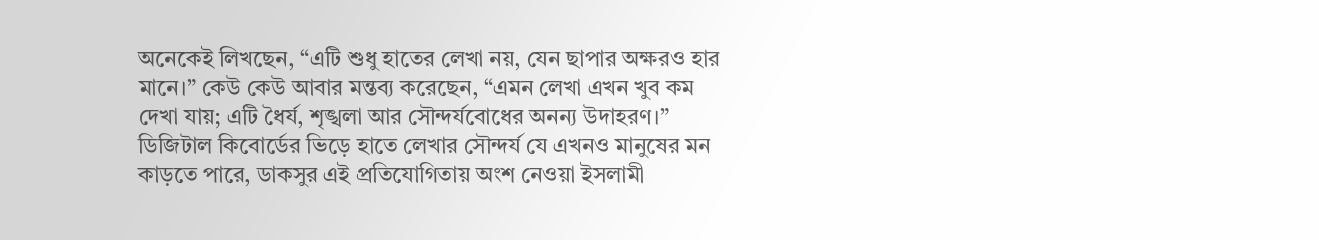অনেকেই লিখছেন, “এটি শুধু হাতের লেখা নয়, যেন ছাপার অক্ষরও হার মানে।” কেউ কেউ আবার মন্তব্য করেছেন, “এমন লেখা এখন খুব কম দেখা যায়; এটি ধৈর্য, শৃঙ্খলা আর সৌন্দর্যবোধের অনন্য উদাহরণ।”
ডিজিটাল কিবোর্ডের ভিড়ে হাতে লেখার সৌন্দর্য যে এখনও মানুষের মন কাড়তে পারে, ডাকসুর এই প্রতিযোগিতায় অংশ নেওয়া ইসলামী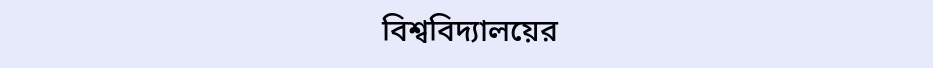বিশ্ববিদ্যালয়ের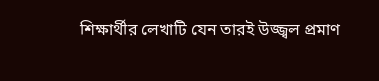শিক্ষার্থীর লেখাটি যেন তারই উজ্জ্বল প্রমাণ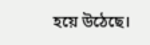হয়ে উঠেছে।